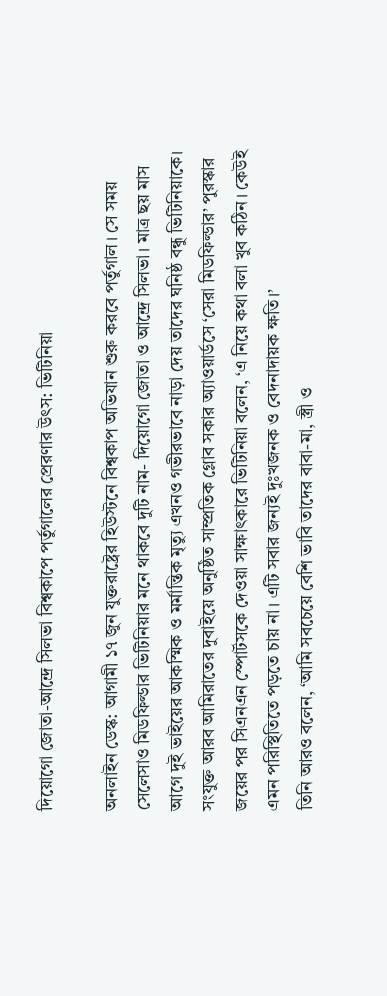দিয়োগো জোতা-আন্দ্রে সিলভা বিশ্বকাপে পর্তুগালের প্রেরণার উৎস: ভিটিনিয়া

অনলাইন ডেস্ক: আগামী ১৭ জুন যুক্তরাষ্ট্রের হিউস্টনে বিশ্বকাপ অভিযান শুরু করবে পর্তুগাল। সে সময় সেলেসাও মিডফিল্ডার ভিটিনিয়ার মনে থাকবে দুটি নাম- দিয়োগো জোতা ও আন্দ্রে সিলভা। মাত্র ছয় মাস আগে দুই ভাইয়ের আকস্মিক ও মর্মান্তিক মৃত্যু এখনও গভীরভাবে নাড়া দেয় তাদের ঘনিষ্ঠ বন্ধু ভিটিনিয়াকে।
সংযুক্ত আরব আমিরাতের দুবাইয়ে অনুষ্ঠিত সাম্প্রতিক গ্লোব সকার অ্যাওয়ার্ডসে ‘সেরা মিডফিল্ডার’ পুরস্কার জয়ের পর সিএনএন স্পোর্টসকে দেওয়া সাক্ষাৎকারে ভিটিনিয়া বলেন, ‘এ নিয়ে কথা বলা খুব কঠিন। কেউই এমন পরিস্থিতিতে পড়তে চায় না। এটি সবার জন্যই দুঃখজনক ও বেদনাদায়ক ক্ষতি।’
তিনি আরও বলেন, ‘আমি সবচেয়ে বেশি ভাবি তাদের বাবা-মা, স্ত্রী ও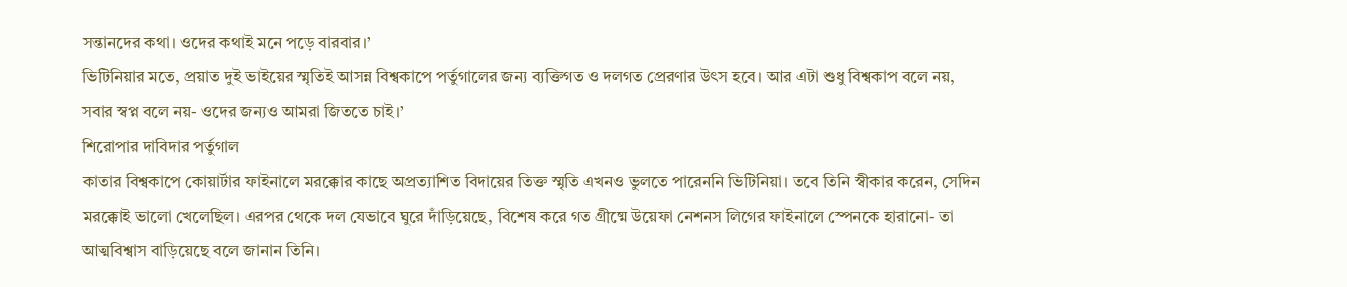সন্তানদের কথা। ওদের কথাই মনে পড়ে বারবার।’
ভিটিনিয়ার মতে, প্রয়াত দুই ভাইয়ের স্মৃতিই আসন্ন বিশ্বকাপে পর্তুগালের জন্য ব্যক্তিগত ও দলগত প্রেরণার উৎস হবে। আর এটা শুধু বিশ্বকাপ বলে নয়, সবার স্বপ্ন বলে নয়- ওদের জন্যও আমরা জিততে চাই।’
শিরোপার দাবিদার পর্তুগাল
কাতার বিশ্বকাপে কোয়ার্টার ফাইনালে মরক্কোর কাছে অপ্রত্যাশিত বিদায়ের তিক্ত স্মৃতি এখনও ভুলতে পারেননি ভিটিনিয়া। তবে তিনি স্বীকার করেন, সেদিন মরক্কোই ভালো খেলেছিল। এরপর থেকে দল যেভাবে ঘুরে দাঁড়িয়েছে, বিশেষ করে গত গ্রীষ্মে উয়েফা নেশনস লিগের ফাইনালে স্পেনকে হারানো- তা আত্মবিশ্বাস বাড়িয়েছে বলে জানান তিনি।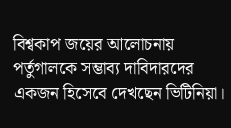বিশ্বকাপ জয়ের আলোচনায় পর্তুগালকে সম্ভাব্য দাবিদারদের একজন হিসেবে দেখছেন ভিটিনিয়া।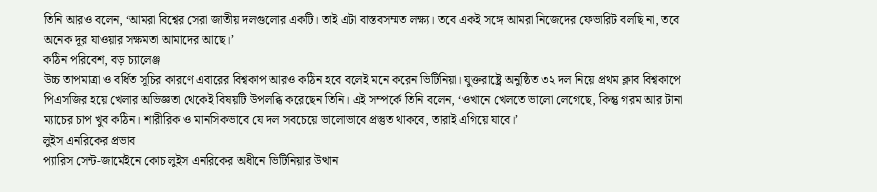তিনি আরও বলেন, ‘আমরা বিশ্বের সেরা জাতীয় দলগুলোর একটি। তাই এটা বাস্তবসম্মত লক্ষ্য। তবে একই সঙ্গে আমরা নিজেদের ফেভারিট বলছি না, তবে অনেক দূর যাওয়ার সক্ষমতা আমাদের আছে।’
কঠিন পরিবেশ, বড় চ্যালেঞ্জ
উচ্চ তাপমাত্রা ও বর্ধিত সূচির কারণে এবারের বিশ্বকাপ আরও কঠিন হবে বলেই মনে করেন ভিটিনিয়া। যুক্তরাষ্ট্রে অনুষ্ঠিত ৩২ দল নিয়ে প্রথম ক্লাব বিশ্বকাপে পিএসজির হয়ে খেলার অভিজ্ঞতা থেকেই বিষয়টি উপলব্ধি করেছেন তিনি। এই সম্পর্কে তিনি বলেন, ‘ওখানে খেলতে ভালো লেগেছে, কিন্তু গরম আর টানা ম্যাচের চাপ খুব কঠিন। শারীরিক ও মানসিকভাবে যে দল সবচেয়ে ভালোভাবে প্রস্তুত থাকবে, তারাই এগিয়ে যাবে।’
লুইস এনরিকের প্রভাব
প্যারিস সেন্ট-জার্মেইনে কোচ লুইস এনরিকের অধীনে ভিটিনিয়ার উত্থান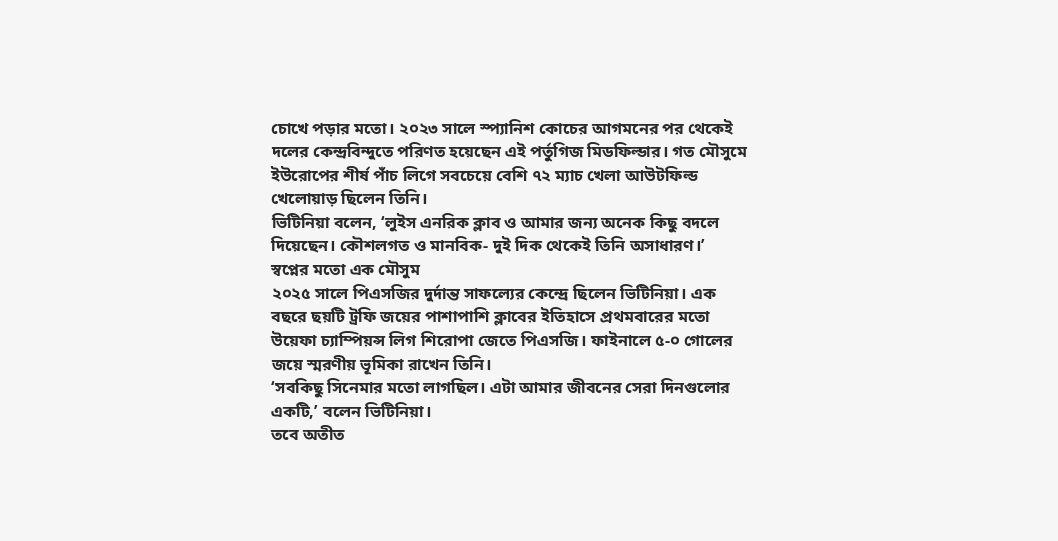চোখে পড়ার মতো। ২০২৩ সালে স্প্যানিশ কোচের আগমনের পর থেকেই দলের কেন্দ্রবিন্দুতে পরিণত হয়েছেন এই পর্তুগিজ মিডফিল্ডার। গত মৌসুমে ইউরোপের শীর্ষ পাঁচ লিগে সবচেয়ে বেশি ৭২ ম্যাচ খেলা আউটফিল্ড খেলোয়াড় ছিলেন তিনি।
ভিটিনিয়া বলেন, ‘লুইস এনরিক ক্লাব ও আমার জন্য অনেক কিছু বদলে দিয়েছেন। কৌশলগত ও মানবিক- দুই দিক থেকেই তিনি অসাধারণ।’
স্বপ্নের মতো এক মৌসুম
২০২৫ সালে পিএসজির দুর্দান্ত সাফল্যের কেন্দ্রে ছিলেন ভিটিনিয়া। এক বছরে ছয়টি ট্রফি জয়ের পাশাপাশি ক্লাবের ইতিহাসে প্রথমবারের মতো উয়েফা চ্যাম্পিয়ন্স লিগ শিরোপা জেতে পিএসজি। ফাইনালে ৫-০ গোলের জয়ে স্মরণীয় ভূমিকা রাখেন তিনি।
‘সবকিছু সিনেমার মতো লাগছিল। এটা আমার জীবনের সেরা দিনগুলোর একটি,’ বলেন ভিটিনিয়া।
তবে অতীত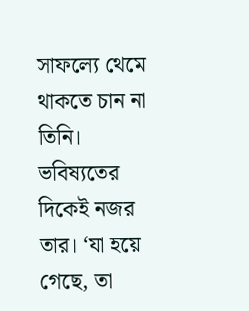সাফল্যে থেমে থাকতে চান না তিনি। ভবিষ্যতের দিকেই নজর তার। ‘যা হয়ে গেছে, তা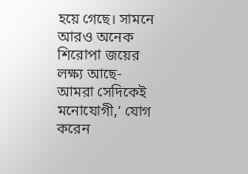হয়ে গেছে। সামনে আরও অনেক শিরোপা জয়ের লক্ষ্য আছে- আমরা সেদিকেই মনোযোগী,’ যোগ করেন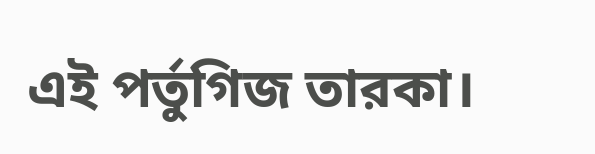এই পর্তুগিজ তারকা।